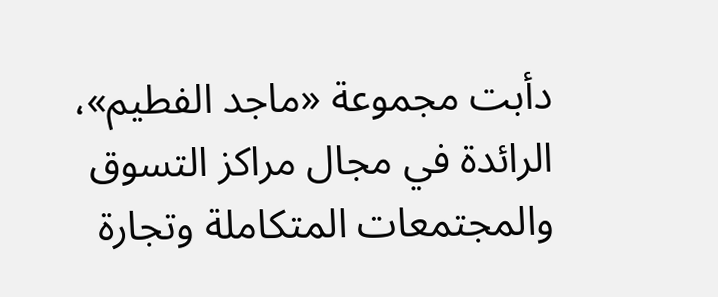دأبت مجموعة «ماجد الفطيم»، الرائدة في مجال مراكز التسوق والمجتمعات المتكاملة وتجارة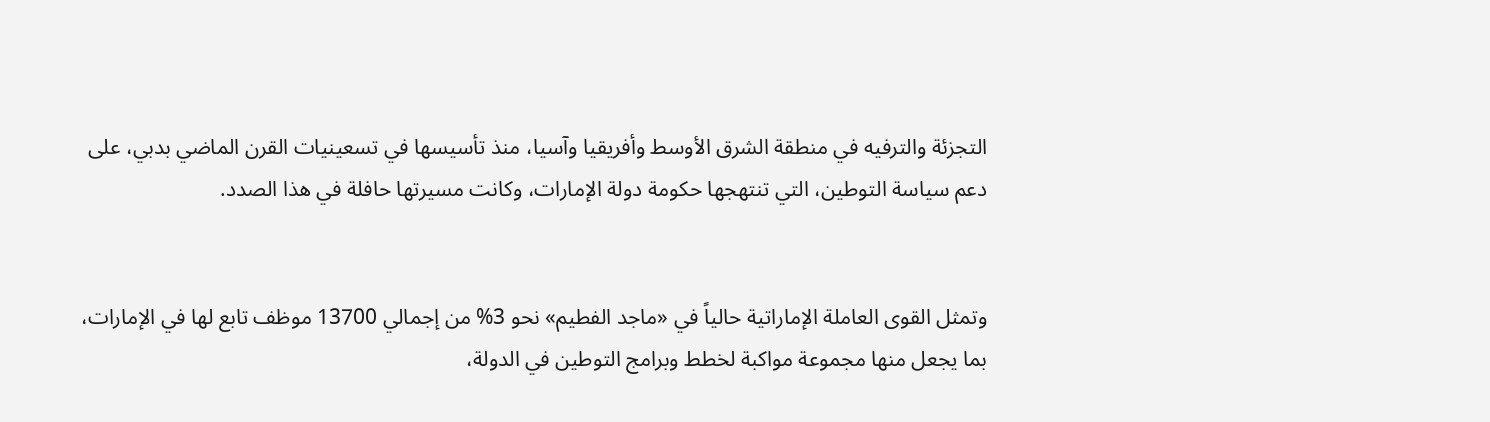التجزئة والترفيه في منطقة الشرق الأوسط وأفريقيا وآسيا، منذ تأسيسها في تسعينيات القرن الماضي بدبي، على دعم سياسة التوطين، التي تنتهجها حكومة دولة الإمارات، وكانت مسيرتها حافلة في هذا الصدد.


وتمثل القوى العاملة الإماراتية حالياً في «ماجد الفطيم» نحو 3% من إجمالي 13700 موظف تابع لها في الإمارات، بما يجعل منها مجموعة مواكبة لخطط وبرامج التوطين في الدولة،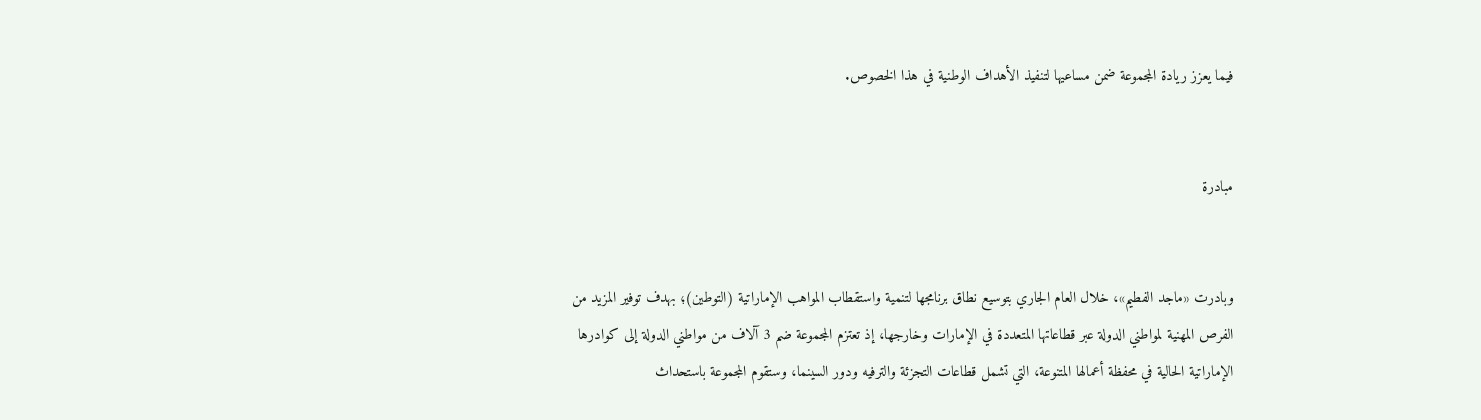فيما يعزز ريادة المجموعة ضمن مساعيها لتنفيذ الأهداف الوطنية في هذا الخصوص.


مبادرة


وبادرت «ماجد الفطيم»، خلال العام الجاري بتوسيع نطاق برنامجها لتنمية واستقطاب المواهب الإماراتية (التوطين)؛ بهدف توفير المزيد من الفرص المهنية لمواطني الدولة عبر قطاعاتها المتعددة في الإمارات وخارجها، إذ تعتزم المجموعة ضم 3 آلاف من مواطني الدولة إلى كوادرها الإماراتية الحالية في محفظة أعمالها المتنوعة، التي تشمل قطاعات التجزئة والترفيه ودور السينما، وستقوم المجموعة باستحداث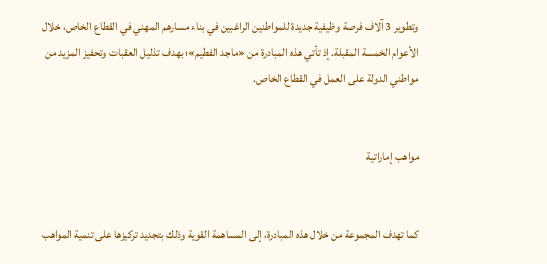وتطوير 3 آلاف فرصة وظيفية جديدة للمواطنين الراغبين في بناء مسارهم المهني في القطاع الخاص، خلال الأعوام الخمسة المقبلة. إذ تأتي هذه المبادرة من «ماجد الفطيم»؛ بهدف تذليل العقبات وتحفيز المزيد من مواطني الدولة على العمل في القطاع الخاص.


مواهب إماراتية


كما تهدف المجموعة من خلال هذه المبادرة، إلى المساهمة القوية وذلك بتجديد تركيزها على تنمية المواهب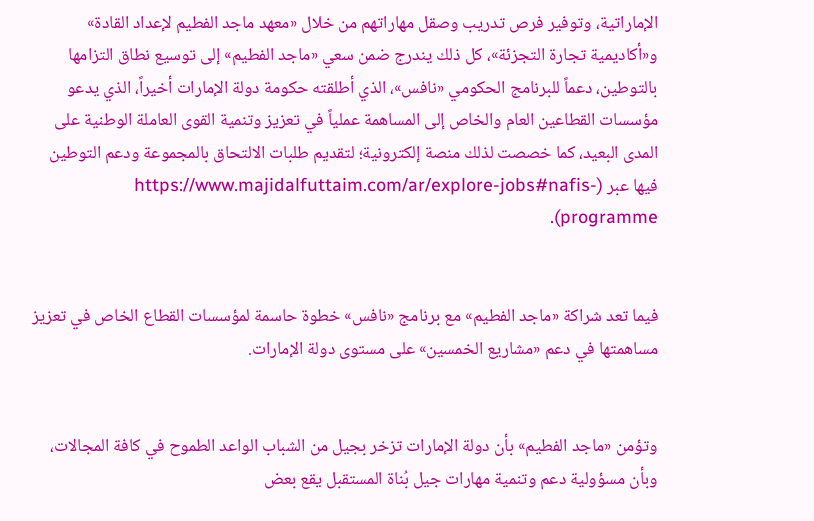الإماراتية، وتوفير فرص تدريب وصقل مهاراتهم من خلال «معهد ماجد الفطيم لإعداد القادة» و«أكاديمية تجارة التجزئة»، كل ذلك يندرج ضمن سعي «ماجد الفطيم» إلى توسيع نطاق التزامها بالتوطين، دعماً للبرنامج الحكومي «نافس»، الذي أطلقته حكومة دولة الإمارات أخيراً، الذي يدعو مؤسسات القطاعين العام والخاص إلى المساهمة عملياً في تعزيز وتنمية القوى العاملة الوطنية على المدى البعيد، كما خصصت لذلك منصة إلكترونية؛ لتقديم طلبات الالتحاق بالمجموعة ودعم التوطين فيها عبر (https://www.majidalfuttaim.com/ar/explore-jobs#nafis-programme).


فيما تعد شراكة «ماجد الفطيم» مع برنامج «نافس» خطوة حاسمة لمؤسسات القطاع الخاص في تعزيز مساهمتها في دعم «مشاريع الخمسين» على مستوى دولة الإمارات.


وتؤمن «ماجد الفطيم» بأن دولة الإمارات تزخر بجيل من الشباب الواعد الطموح في كافة المجالات، وبأن مسؤولية دعم وتنمية مهارات جيل بُناة المستقبل يقع بعض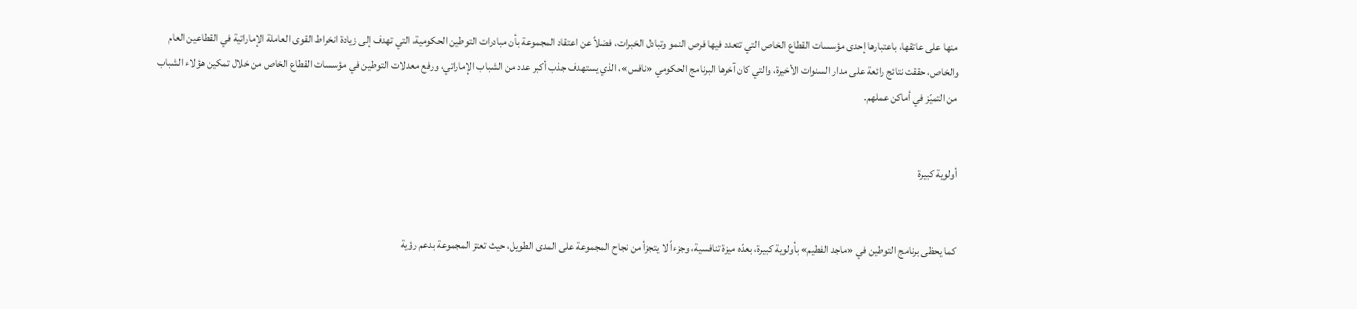منها على عاتقها، باعتبارها إحدى مؤسسات القطاع الخاص التي تتعدد فيها فرص النمو وتبادل الخبرات، فضلاً عن اعتقاد المجموعة بأن مبادرات التوطين الحكومية، التي تهدف إلى زيادة انخراط القوى العاملة الإماراتية في القطاعين العام والخاص، حققت نتائج رائعة على مدار السنوات الأخيرة، والتي كان آخرها البرنامج الحكومي «نافس»، الذي يستهدف جذب أكبر عدد من الشباب الإماراتي، ورفع معدلات التوطين في مؤسسات القطاع الخاص من خلال تمكين هؤلاء الشباب من التميّز في أماكن عملهم.


أولوية كبيرة


كما يحظى برنامج التوطين في «ماجد الفطيم» بأولوية كبيرة، بعدّه ميزة تنافسية، وجزءاً لا يتجزأ من نجاح المجموعة على المدى الطويل، حيث تعتز المجموعة بدعم رؤية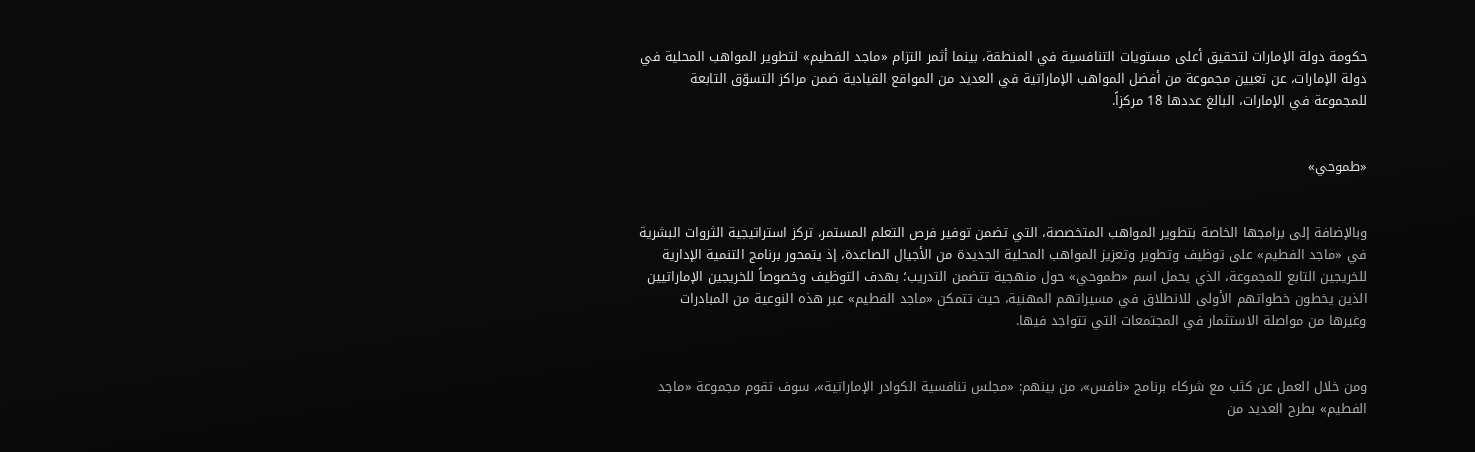حكومة دولة الإمارات لتحقيق أعلى مستويات التنافسية في المنطقة، بينما أثمر التزام «ماجد الفطيم» لتطوير المواهب المحلية في دولة الإمارات، عن تعيين مجموعة من أفضل المواهب الإماراتية في العديد من المواقع القيادية ضمن مراكز التسوّق التابعة للمجموعة في الإمارات، البالغ عددها 18 مركزاً.


«طموحي»


وبالإضافة إلى برامجها الخاصة بتطوير المواهب المتخصصة، التي تضمن توفير فرص التعلم المستمر، تركز استراتيجية الثروات البشرية في «ماجد الفطيم» على توظيف وتطوير وتعزيز المواهب المحلية الجديدة من الأجيال الصاعدة، إذ يتمحور برنامج التنمية الإدارية للخريجين التابع للمجموعة، الذي يحمل اسم «طموحي» حول منهجية تتضمن التدريب؛ بهدف التوظيف وخصوصاً للخريجين الإماراتيين الذين يخطون خطواتهم الأولى للانطلاق في مسيراتهم المهنية، حيث تتمكن «ماجد الفطيم» عبر هذه النوعية من المبادرات وغيرها من مواصلة الاستثمار في المجتمعات التي تتواجد فيها.


ومن خلال العمل عن كثب مع شركاء برنامج «نافس»، من بينهم: «مجلس تنافسية الكوادر الإماراتية»، سوف تقوم مجموعة «ماجد الفطيم» بطرح العديد من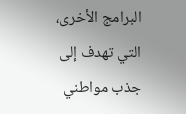البرامج الأخرى، التي تهدف إلى جذب مواطني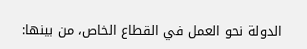الدولة نحو العمل في القطاع الخاص، من بينها: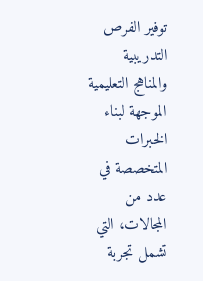توفير الفرص التدريبية والمناهج التعليمية الموجهة لبناء الخبرات المتخصصة في عدد من المجالات، التي تشمل تجربة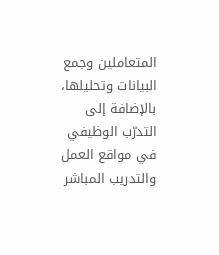المتعاملين وجمع البيانات وتحليلها، بالإضافة إلى التدرّب الوظيفي في مواقع العمل والتدريب المباشر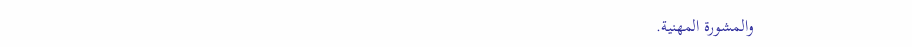والمشورة المهنية.